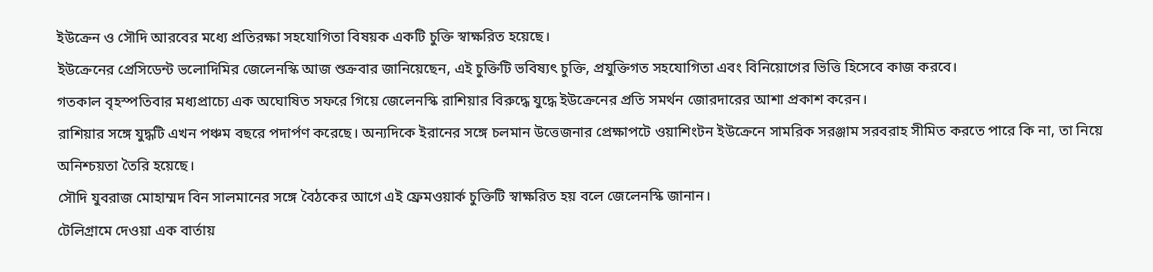ইউক্রেন ও সৌদি আরবের মধ্যে প্রতিরক্ষা সহযোগিতা বিষয়ক একটি চুক্তি স্বাক্ষরিত হয়েছে।
ইউক্রেনের প্রেসিডেন্ট ভলোদিমির জেলেনস্কি আজ শুক্রবার জানিয়েছেন, এই চুক্তিটি ভবিষ্যৎ চুক্তি, প্রযুক্তিগত সহযোগিতা এবং বিনিয়োগের ভিত্তি হিসেবে কাজ করবে।
গতকাল বৃহস্পতিবার মধ্যপ্রাচ্যে এক অঘোষিত সফরে গিয়ে জেলেনস্কি রাশিয়ার বিরুদ্ধে যুদ্ধে ইউক্রেনের প্রতি সমর্থন জোরদারের আশা প্রকাশ করেন।
রাশিয়ার সঙ্গে যুদ্ধটি এখন পঞ্চম বছরে পদার্পণ করেছে। অন্যদিকে ইরানের সঙ্গে চলমান উত্তেজনার প্রেক্ষাপটে ওয়াশিংটন ইউক্রেনে সামরিক সরঞ্জাম সরবরাহ সীমিত করতে পারে কি না, তা নিয়ে অনিশ্চয়তা তৈরি হয়েছে।
সৌদি যুবরাজ মোহাম্মদ বিন সালমানের সঙ্গে বৈঠকের আগে এই ফ্রেমওয়ার্ক চুক্তিটি স্বাক্ষরিত হয় বলে জেলেনস্কি জানান।
টেলিগ্রামে দেওয়া এক বার্তায়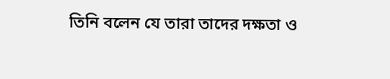তিনি বলেন যে তারা তাদের দক্ষতা ও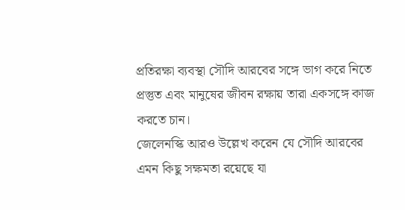প্রতিরক্ষা ব্যবস্থা সৌদি আরবের সঙ্গে ভাগ করে নিতে প্রস্তুত এবং মানুষের জীবন রক্ষায় তারা একসঙ্গে কাজ করতে চান।
জেলেনস্কি আরও উল্লেখ করেন যে সৌদি আরবের এমন কিছু সক্ষমতা রয়েছে যা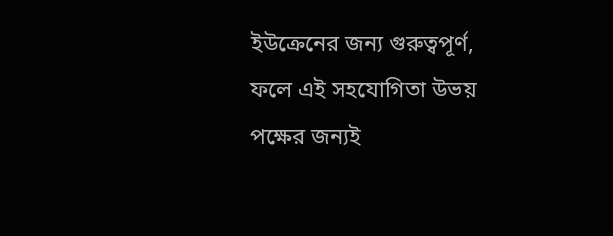ইউক্রেনের জন্য গুরুত্বপূর্ণ, ফলে এই সহযোগিতা উভয় পক্ষের জন্যই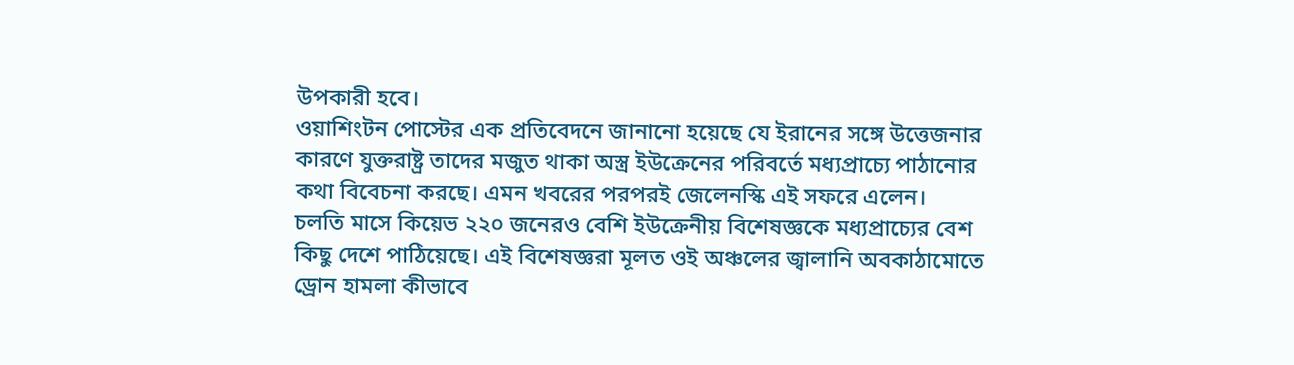উপকারী হবে।
ওয়াশিংটন পোস্টের এক প্রতিবেদনে জানানো হয়েছে যে ইরানের সঙ্গে উত্তেজনার কারণে যুক্তরাষ্ট্র তাদের মজুত থাকা অস্ত্র ইউক্রেনের পরিবর্তে মধ্যপ্রাচ্যে পাঠানোর কথা বিবেচনা করছে। এমন খবরের পরপরই জেলেনস্কি এই সফরে এলেন।
চলতি মাসে কিয়েভ ২২০ জনেরও বেশি ইউক্রেনীয় বিশেষজ্ঞকে মধ্যপ্রাচ্যের বেশ কিছু দেশে পাঠিয়েছে। এই বিশেষজ্ঞরা মূলত ওই অঞ্চলের জ্বালানি অবকাঠামোতে ড্রোন হামলা কীভাবে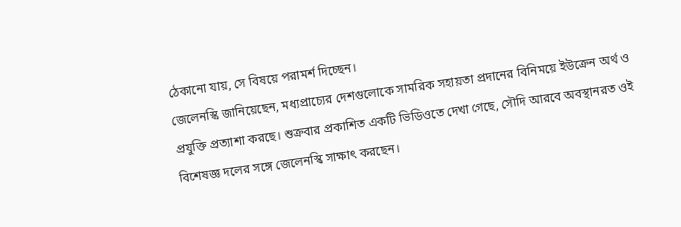ঠেকানো যায়, সে বিষয়ে পরামর্শ দিচ্ছেন।
জেলেনস্কি জানিয়েছেন, মধ্যপ্রাচ্যের দেশগুলোকে সামরিক সহায়তা প্রদানের বিনিময়ে ইউক্রেন অর্থ ও প্রযুক্তি প্রত্যাশা করছে। শুক্রবার প্রকাশিত একটি ভিডিওতে দেখা গেছে, সৌদি আরবে অবস্থানরত ওই বিশেষজ্ঞ দলের সঙ্গে জেলেনস্কি সাক্ষাৎ করছেন।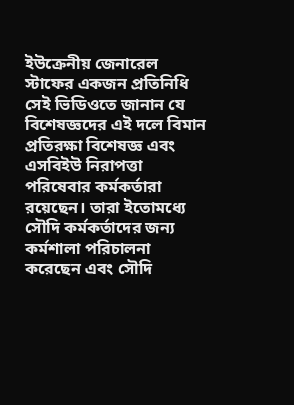ইউক্রেনীয় জেনারেল স্টাফের একজন প্রতিনিধি সেই ভিডিওতে জানান যে বিশেষজ্ঞদের এই দলে বিমান প্রতিরক্ষা বিশেষজ্ঞ এবং এসবিইউ নিরাপত্তা পরিষেবার কর্মকর্তারা রয়েছেন। তারা ইতোমধ্যে সৌদি কর্মকর্তাদের জন্য কর্মশালা পরিচালনা করেছেন এবং সৌদি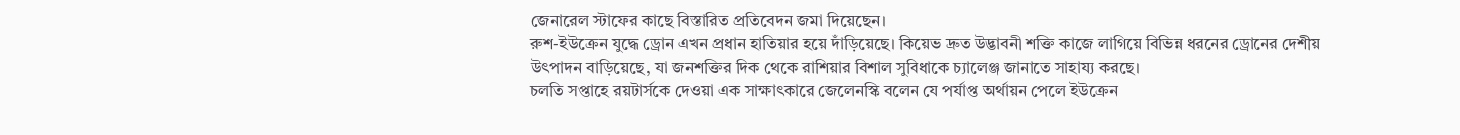জেনারেল স্টাফের কাছে বিস্তারিত প্রতিবেদন জমা দিয়েছেন।
রুশ-ইউক্রেন যুদ্ধে ড্রোন এখন প্রধান হাতিয়ার হয়ে দাঁড়িয়েছে। কিয়েভ দ্রুত উদ্ভাবনী শক্তি কাজে লাগিয়ে বিভিন্ন ধরনের ড্রোনের দেশীয় উৎপাদন বাড়িয়েছে, যা জনশক্তির দিক থেকে রাশিয়ার বিশাল সুবিধাকে চ্যালেঞ্জ জানাতে সাহায্য করছে।
চলতি সপ্তাহে রয়টার্সকে দেওয়া এক সাক্ষাৎকারে জেলেনস্কি বলেন যে পর্যাপ্ত অর্থায়ন পেলে ইউক্রেন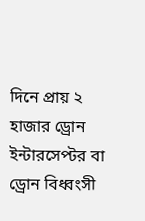দিনে প্রায় ২ হাজার ড্রোন ইন্টারসেপ্টর বা ড্রোন বিধ্বংসী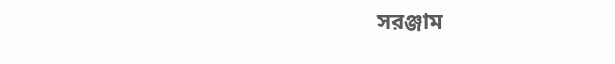সরঞ্জাম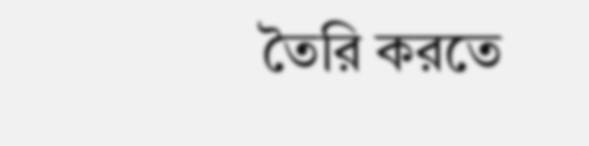তৈরি করতে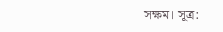সক্ষম। সূত্র: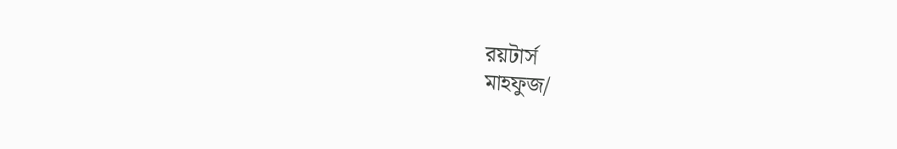রয়টার্স
মাহফুজ/